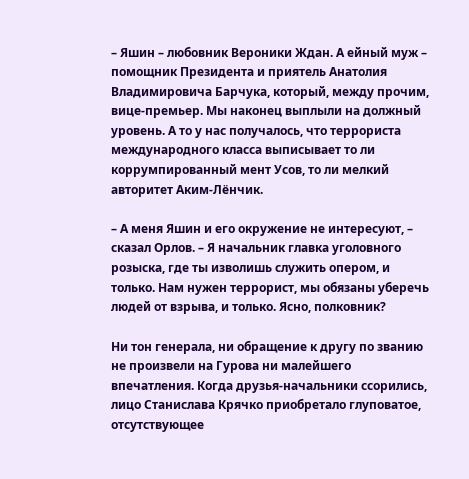– Яшин – любовник Вероники Ждан. А ейный муж – помощник Президента и приятель Анатолия Владимировича Барчука, который, между прочим, вице-премьер. Мы наконец выплыли на должный уровень. А то у нас получалось, что террориста международного класса выписывает то ли коррумпированный мент Усов, то ли мелкий авторитет Аким-Лёнчик.

– А меня Яшин и его окружение не интересуют, – сказал Орлов. – Я начальник главка уголовного розыска, где ты изволишь служить опером, и только. Нам нужен террорист, мы обязаны уберечь людей от взрыва, и только. Ясно, полковник?

Ни тон генерала, ни обращение к другу по званию не произвели на Гурова ни малейшего впечатления. Когда друзья-начальники ссорились, лицо Станислава Крячко приобретало глуповатое, отсутствующее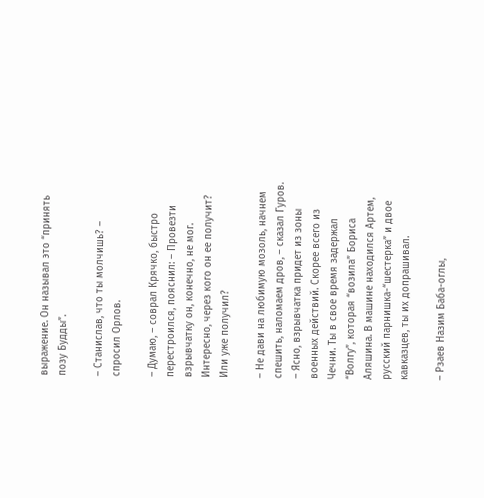выражение. Он называл это “принять позу Будды”.

– Станислав, что ты молчишь? – спросил Орлов.

– Думаю, – соврал Крячко, быстро перестроился, пояснил: – Провезти взрывчатку он, конечно, не мог. Интересно, через кого он ее получит? Или уже получил?

– Не дави на любимую мозоль, начнем спешить, наломаем дров, – сказал Гуров. – Ясно, взрывчатка придет из зоны военных действий. Скорее всего из Чечни. Ты в свое время задержал “Волгу”, которая “возила” Бориса Аляшина. В машине находился Артем, русский парнишка-“шестерка” и двое кавказцев, ты их допрашивал.

– Рзаев Назим Баба-оглы,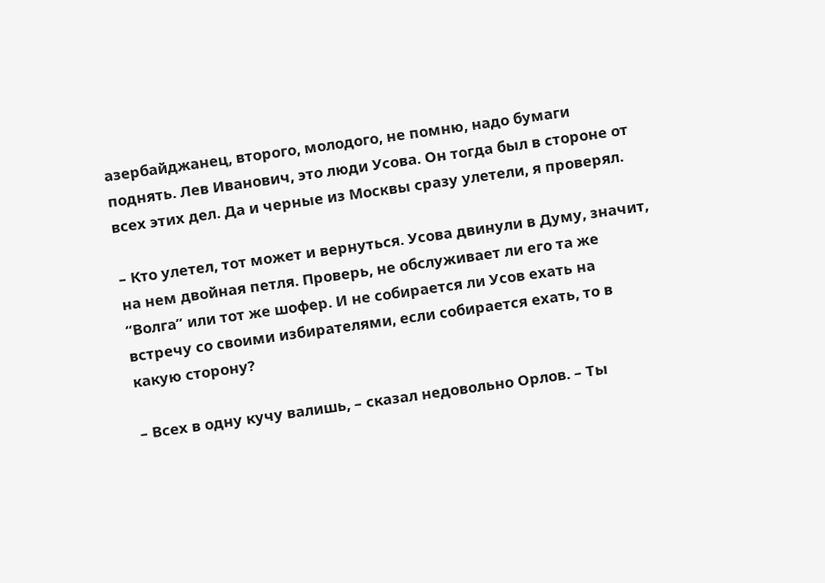азербайджанец, второго, молодого, не помню, надо бумаги поднять. Лев Иванович, это люди Усова. Он тогда был в стороне от всех этих дел. Да и черные из Москвы сразу улетели, я проверял.

– Кто улетел, тот может и вернуться. Усова двинули в Думу, значит, на нем двойная петля. Проверь, не обслуживает ли его та же “Волга” или тот же шофер. И не собирается ли Усов ехать на встречу со своими избирателями, если собирается ехать, то в какую сторону?

– Всех в одну кучу валишь, – сказал недовольно Орлов. – Ты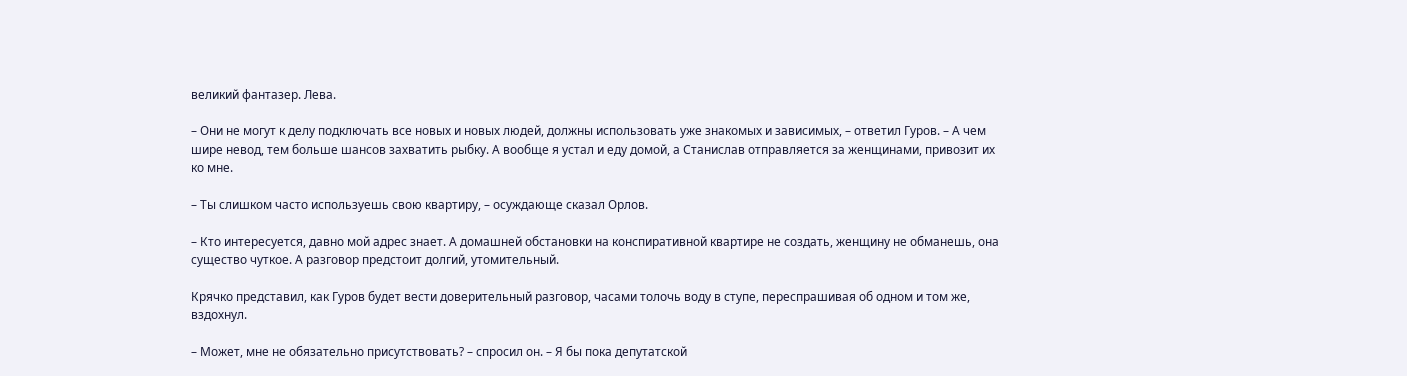великий фантазер. Лева.

– Они не могут к делу подключать все новых и новых людей, должны использовать уже знакомых и зависимых, – ответил Гуров. – А чем шире невод, тем больше шансов захватить рыбку. А вообще я устал и еду домой, а Станислав отправляется за женщинами, привозит их ко мне.

– Ты слишком часто используешь свою квартиру, – осуждающе сказал Орлов.

– Кто интересуется, давно мой адрес знает. А домашней обстановки на конспиративной квартире не создать, женщину не обманешь, она существо чуткое. А разговор предстоит долгий, утомительный.

Крячко представил, как Гуров будет вести доверительный разговор, часами толочь воду в ступе, переспрашивая об одном и том же, вздохнул.

– Может, мне не обязательно присутствовать? – спросил он. – Я бы пока депутатской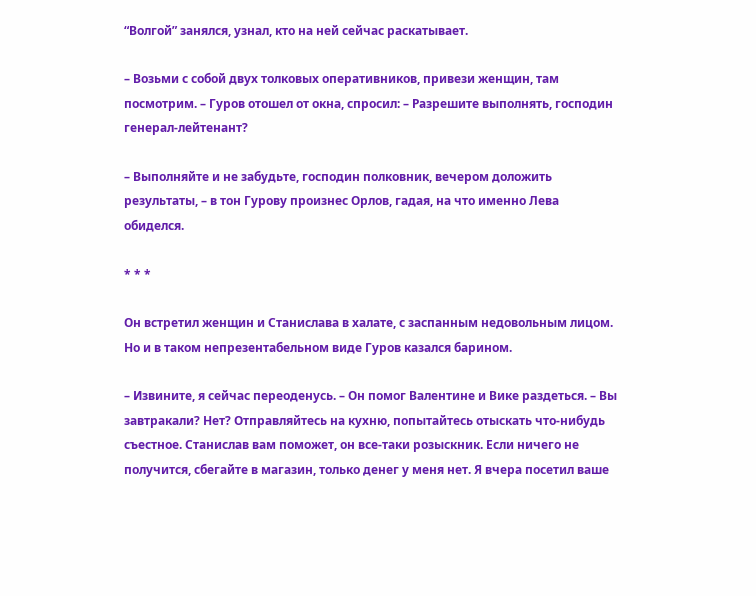“Волгой” занялся, узнал, кто на ней сейчас раскатывает.

– Возьми с собой двух толковых оперативников, привези женщин, там посмотрим. – Гуров отошел от окна, спросил: – Разрешите выполнять, господин генерал-лейтенант?

– Выполняйте и не забудьте, господин полковник, вечером доложить результаты, – в тон Гурову произнес Орлов, гадая, на что именно Лева обиделся.

* * *

Он встретил женщин и Станислава в халате, с заспанным недовольным лицом. Но и в таком непрезентабельном виде Гуров казался барином.

– Извините, я сейчас переоденусь. – Он помог Валентине и Вике раздеться. – Вы завтракали? Нет? Отправляйтесь на кухню, попытайтесь отыскать что-нибудь съестное. Станислав вам поможет, он все-таки розыскник. Если ничего не получится, сбегайте в магазин, только денег у меня нет. Я вчера посетил ваше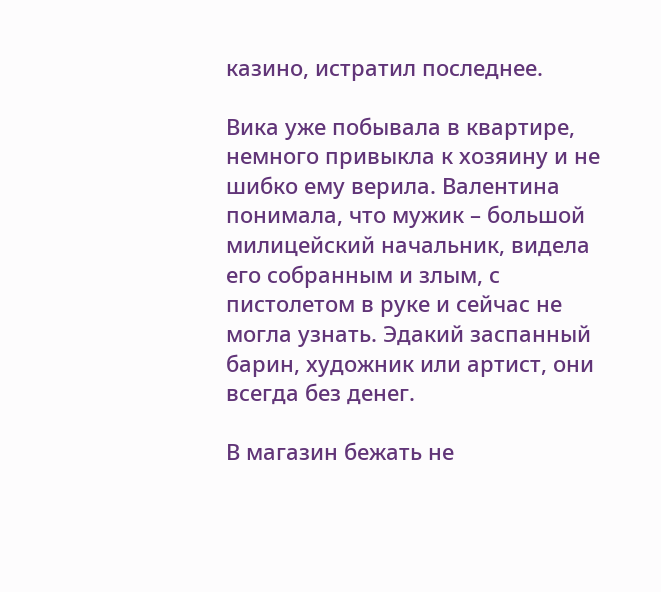казино, истратил последнее.

Вика уже побывала в квартире, немного привыкла к хозяину и не шибко ему верила. Валентина понимала, что мужик – большой милицейский начальник, видела его собранным и злым, с пистолетом в руке и сейчас не могла узнать. Эдакий заспанный барин, художник или артист, они всегда без денег.

В магазин бежать не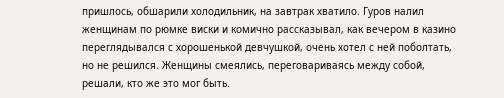пришлось, обшарили холодильник, на завтрак хватило. Гуров налил женщинам по рюмке виски и комично рассказывал, как вечером в казино переглядывался с хорошенькой девчушкой, очень хотел с ней поболтать, но не решился. Женщины смеялись, переговариваясь между собой, решали, кто же это мог быть.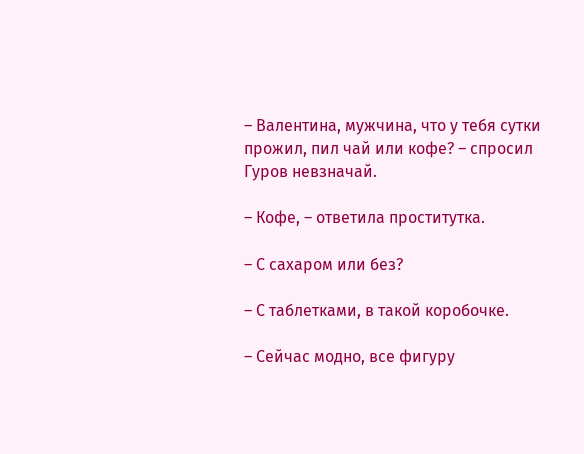– Валентина, мужчина, что у тебя сутки прожил, пил чай или кофе? – спросил Гуров невзначай.

– Кофе, – ответила проститутка.

– С сахаром или без?

– С таблетками, в такой коробочке.

– Сейчас модно, все фигуру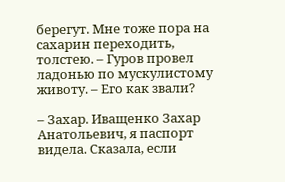берегут. Мне тоже пора на сахарин переходить, толстею. – Гуров провел ладонью по мускулистому животу. – Его как звали?

– Захар. Иващенко Захар Анатольевич, я паспорт видела. Сказала, если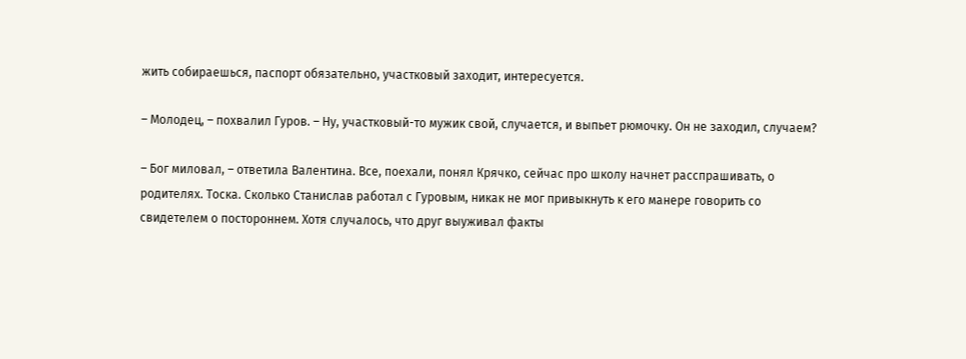жить собираешься, паспорт обязательно, участковый заходит, интересуется.

– Молодец, – похвалил Гуров. – Ну, участковый-то мужик свой, случается, и выпьет рюмочку. Он не заходил, случаем?

– Бог миловал, – ответила Валентина. Все, поехали, понял Крячко, сейчас про школу начнет расспрашивать, о родителях. Тоска. Сколько Станислав работал с Гуровым, никак не мог привыкнуть к его манере говорить со свидетелем о постороннем. Хотя случалось, что друг выуживал факты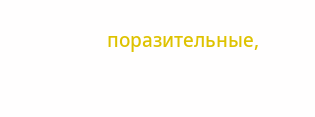поразительные,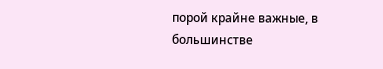порой крайне важные, в большинстве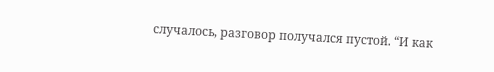случалось, разговор получался пустой. “И как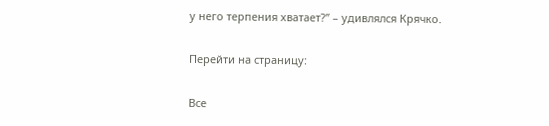у него терпения хватает?” – удивлялся Крячко.

Перейти на страницу:

Все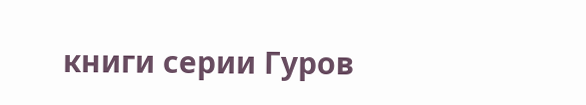книги серии Гуров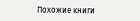Похожие книги